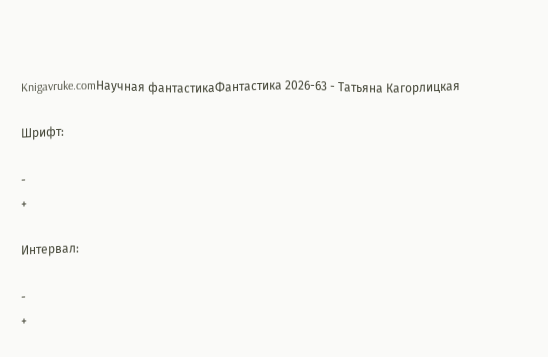Knigavruke.comНаучная фантастикаФантастика 2026-63 - Татьяна Кагорлицкая

Шрифт:

-
+

Интервал:

-
+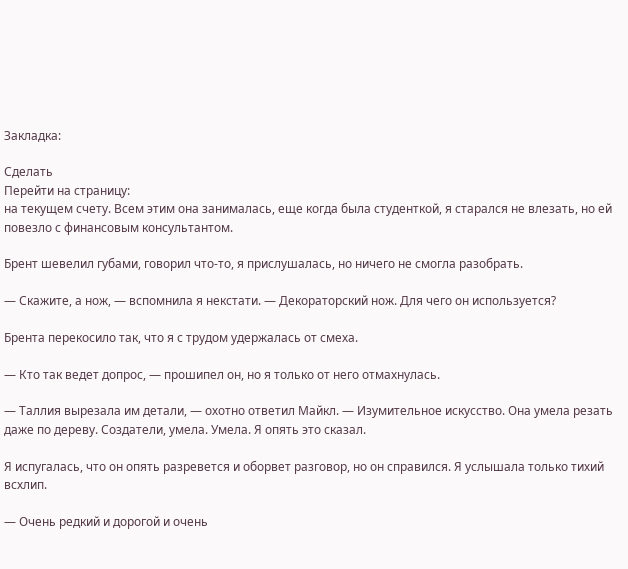Закладка:

Сделать
Перейти на страницу:
на текущем счету. Всем этим она занималась, еще когда была студенткой, я старался не влезать, но ей повезло с финансовым консультантом.

Брент шевелил губами, говорил что-то, я прислушалась, но ничего не смогла разобрать.

— Скажите, а нож, — вспомнила я некстати. — Декораторский нож. Для чего он используется?

Брента перекосило так, что я с трудом удержалась от смеха.

— Кто так ведет допрос, — прошипел он, но я только от него отмахнулась.

— Таллия вырезала им детали, — охотно ответил Майкл. — Изумительное искусство. Она умела резать даже по дереву. Создатели, умела. Умела. Я опять это сказал.

Я испугалась, что он опять разревется и оборвет разговор, но он справился. Я услышала только тихий всхлип.

— Очень редкий и дорогой и очень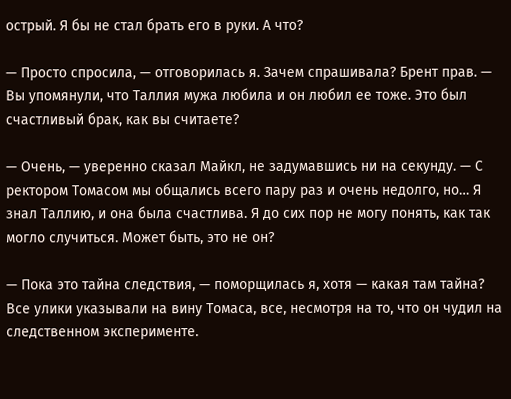острый. Я бы не стал брать его в руки. А что?

— Просто спросила, — отговорилась я. Зачем спрашивала? Брент прав. — Вы упомянули, что Таллия мужа любила и он любил ее тоже. Это был счастливый брак, как вы считаете?

— Очень, — уверенно сказал Майкл, не задумавшись ни на секунду. — С ректором Томасом мы общались всего пару раз и очень недолго, но… Я знал Таллию, и она была счастлива. Я до сих пор не могу понять, как так могло случиться. Может быть, это не он?

— Пока это тайна следствия, — поморщилась я, хотя — какая там тайна? Все улики указывали на вину Томаса, все, несмотря на то, что он чудил на следственном эксперименте.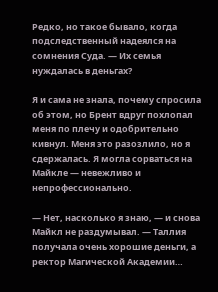Редко, но такое бывало, когда подследственный надеялся на сомнения Суда. — Их семья нуждалась в деньгах?

Я и сама не знала, почему спросила об этом, но Брент вдруг похлопал меня по плечу и одобрительно кивнул. Меня это разозлило, но я сдержалась. Я могла сорваться на Майкле — невежливо и непрофессионально.

— Нет, насколько я знаю, — и снова Майкл не раздумывал. — Таллия получала очень хорошие деньги, а ректор Магической Академии…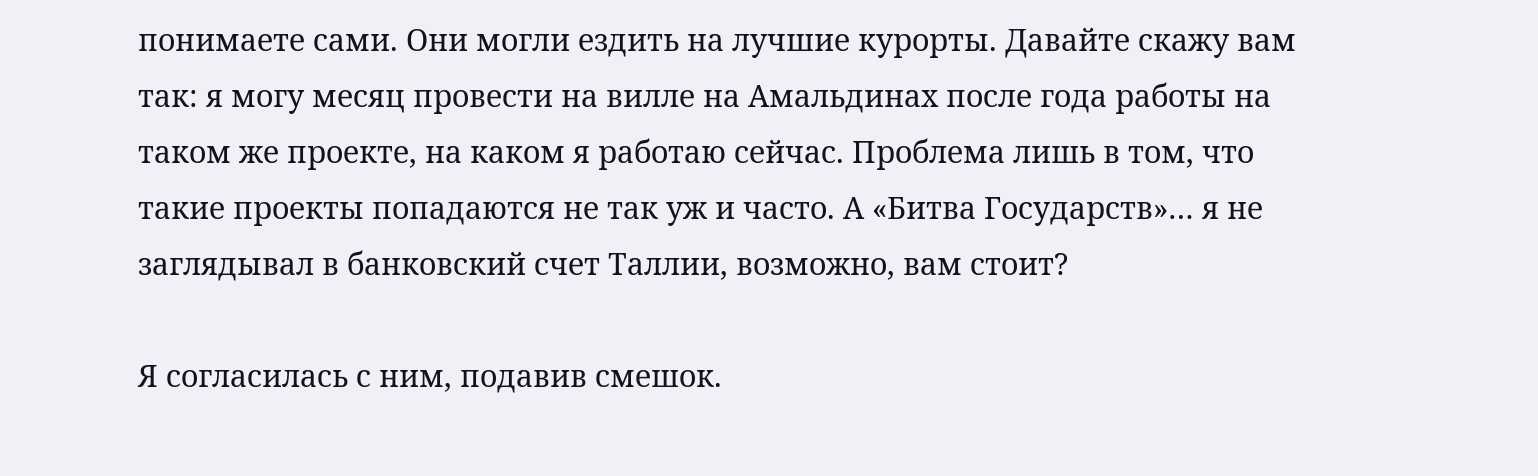понимаете сами. Они могли ездить на лучшие курорты. Давайте скажу вам так: я могу месяц провести на вилле на Амальдинах после года работы на таком же проекте, на каком я работаю сейчас. Проблема лишь в том, что такие проекты попадаются не так уж и часто. А «Битва Государств»… я не заглядывал в банковский счет Таллии, возможно, вам стоит?

Я согласилась с ним, подавив смешок.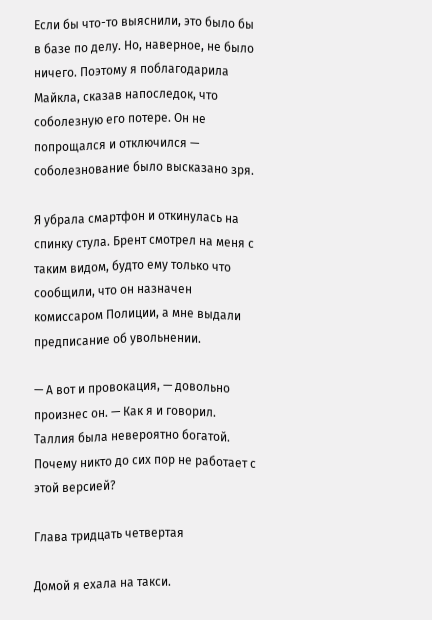Если бы что-то выяснили, это было бы в базе по делу. Но, наверное, не было ничего. Поэтому я поблагодарила Майкла, сказав напоследок, что соболезную его потере. Он не попрощался и отключился — соболезнование было высказано зря.

Я убрала смартфон и откинулась на спинку стула. Брент смотрел на меня с таким видом, будто ему только что сообщили, что он назначен комиссаром Полиции, а мне выдали предписание об увольнении.

— А вот и провокация, — довольно произнес он. — Как я и говорил. Таллия была невероятно богатой. Почему никто до сих пор не работает с этой версией?

Глава тридцать четвертая

Домой я ехала на такси.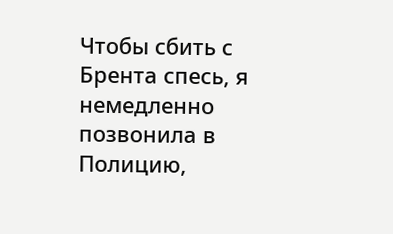Чтобы сбить с Брента спесь, я немедленно позвонила в Полицию,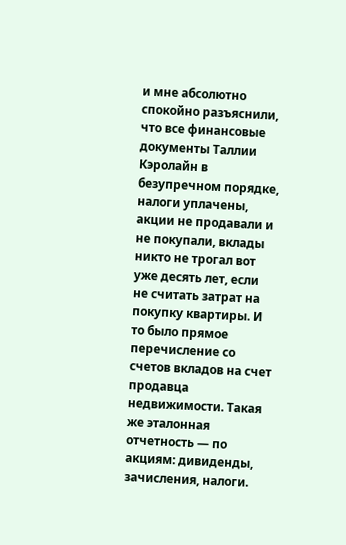и мне абсолютно спокойно разъяснили, что все финансовые документы Таллии Кэролайн в безупречном порядке, налоги уплачены, акции не продавали и не покупали, вклады никто не трогал вот уже десять лет, если не считать затрат на покупку квартиры. И то было прямое перечисление со счетов вкладов на счет продавца недвижимости. Такая же эталонная отчетность — по акциям: дивиденды, зачисления, налоги.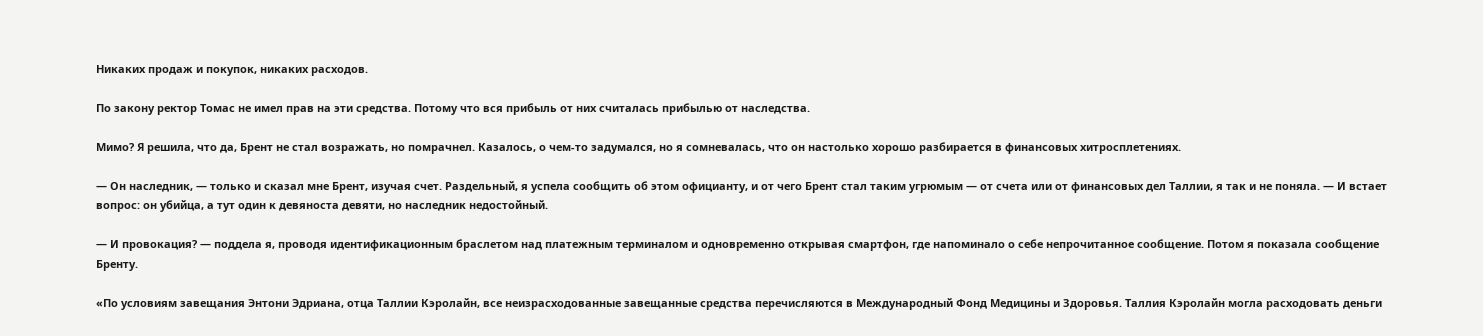Никаких продаж и покупок, никаких расходов.

По закону ректор Томас не имел прав на эти средства. Потому что вся прибыль от них считалась прибылью от наследства.

Мимо? Я решила, что да, Брент не стал возражать, но помрачнел. Казалось, о чем-то задумался, но я сомневалась, что он настолько хорошо разбирается в финансовых хитросплетениях.

— Он наследник, — только и сказал мне Брент, изучая счет. Раздельный, я успела сообщить об этом официанту, и от чего Брент стал таким угрюмым — от счета или от финансовых дел Таллии, я так и не поняла. — И встает вопрос: он убийца, а тут один к девяноста девяти, но наследник недостойный.

— И провокация? — поддела я, проводя идентификационным браслетом над платежным терминалом и одновременно открывая смартфон, где напоминало о себе непрочитанное сообщение. Потом я показала сообщение Бренту.

«По условиям завещания Энтони Эдриана, отца Таллии Кэролайн, все неизрасходованные завещанные средства перечисляются в Международный Фонд Медицины и Здоровья. Таллия Кэролайн могла расходовать деньги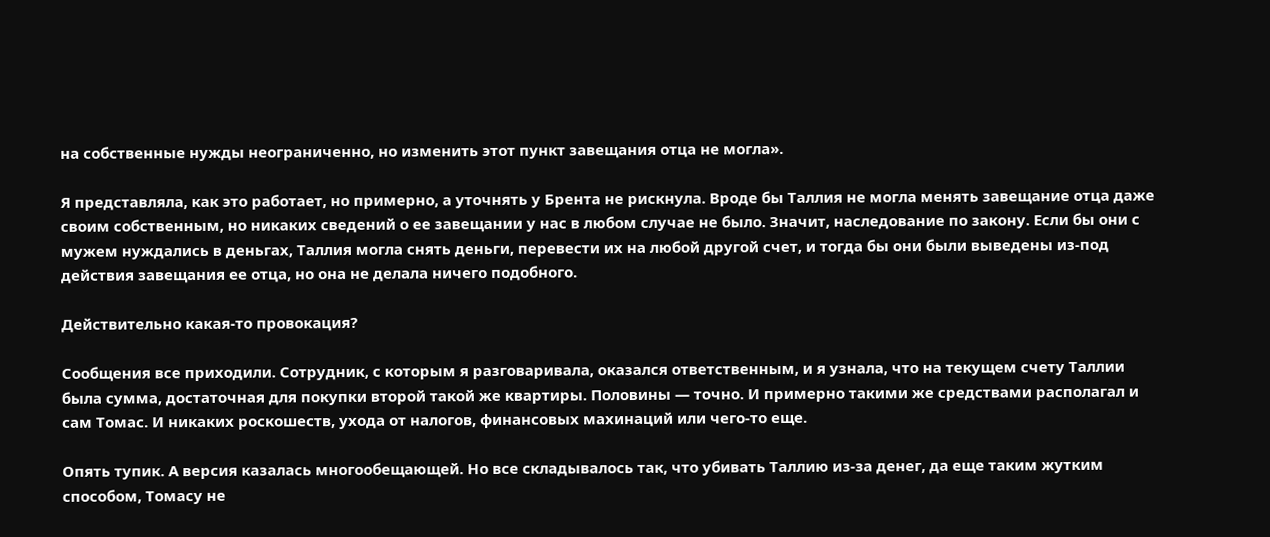на собственные нужды неограниченно, но изменить этот пункт завещания отца не могла».

Я представляла, как это работает, но примерно, а уточнять у Брента не рискнула. Вроде бы Таллия не могла менять завещание отца даже своим собственным, но никаких сведений о ее завещании у нас в любом случае не было. Значит, наследование по закону. Если бы они с мужем нуждались в деньгах, Таллия могла снять деньги, перевести их на любой другой счет, и тогда бы они были выведены из-под действия завещания ее отца, но она не делала ничего подобного.

Действительно какая-то провокация?

Сообщения все приходили. Сотрудник, с которым я разговаривала, оказался ответственным, и я узнала, что на текущем счету Таллии была сумма, достаточная для покупки второй такой же квартиры. Половины — точно. И примерно такими же средствами располагал и сам Томас. И никаких роскошеств, ухода от налогов, финансовых махинаций или чего-то еще.

Опять тупик. А версия казалась многообещающей. Но все складывалось так, что убивать Таллию из-за денег, да еще таким жутким способом, Томасу не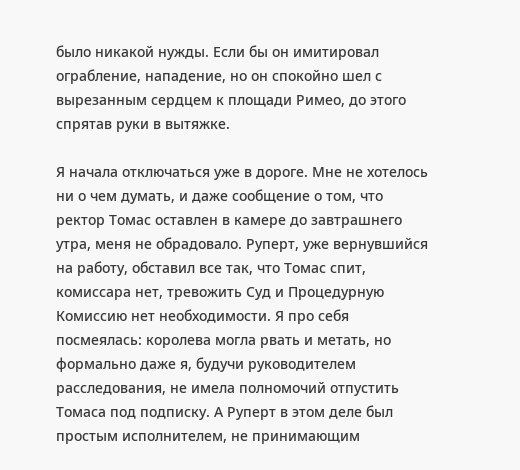было никакой нужды. Если бы он имитировал ограбление, нападение, но он спокойно шел с вырезанным сердцем к площади Римео, до этого спрятав руки в вытяжке.

Я начала отключаться уже в дороге. Мне не хотелось ни о чем думать, и даже сообщение о том, что ректор Томас оставлен в камере до завтрашнего утра, меня не обрадовало. Руперт, уже вернувшийся на работу, обставил все так, что Томас спит, комиссара нет, тревожить Суд и Процедурную Комиссию нет необходимости. Я про себя посмеялась: королева могла рвать и метать, но формально даже я, будучи руководителем расследования, не имела полномочий отпустить Томаса под подписку. А Руперт в этом деле был простым исполнителем, не принимающим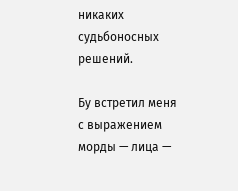никаких судьбоносных решений.

Бу встретил меня с выражением морды — лица —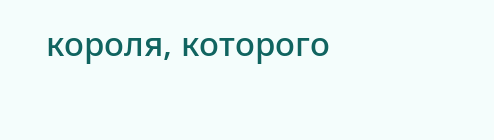короля, которого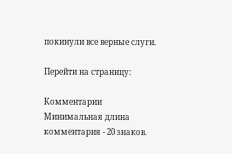покинули все верные слуги.

Перейти на страницу:

Комментарии
Минимальная длина комментария - 20 знаков.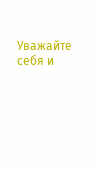Уважайте себя и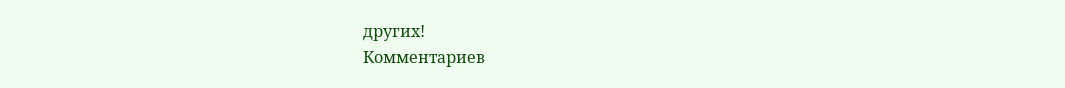других!
Комментариев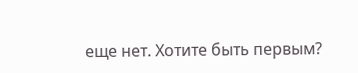еще нет. Хотите быть первым?